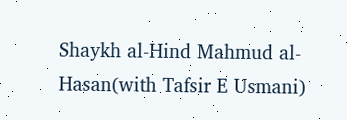Shaykh al-Hind Mahmud al-Hasan(with Tafsir E Usmani)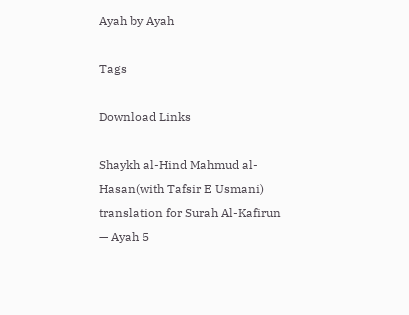Ayah by Ayah

Tags

Download Links

Shaykh al-Hind Mahmud al-Hasan(with Tafsir E Usmani) translation for Surah Al-Kafirun — Ayah 5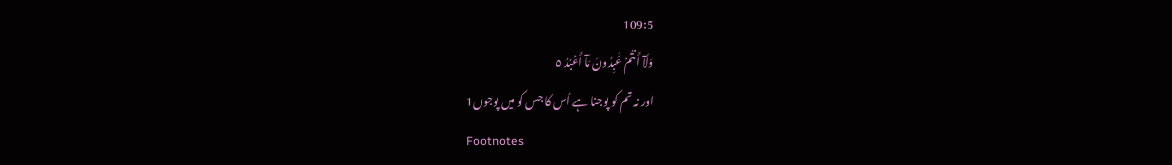109:5
وَلَآ أَنتُمۡ عَٰبِدُونَ مَآ أَعۡبُدُ ٥
اور نہ تم کو پوجنا ہے اُس کا جس کو میں پوجوں1
Footnotes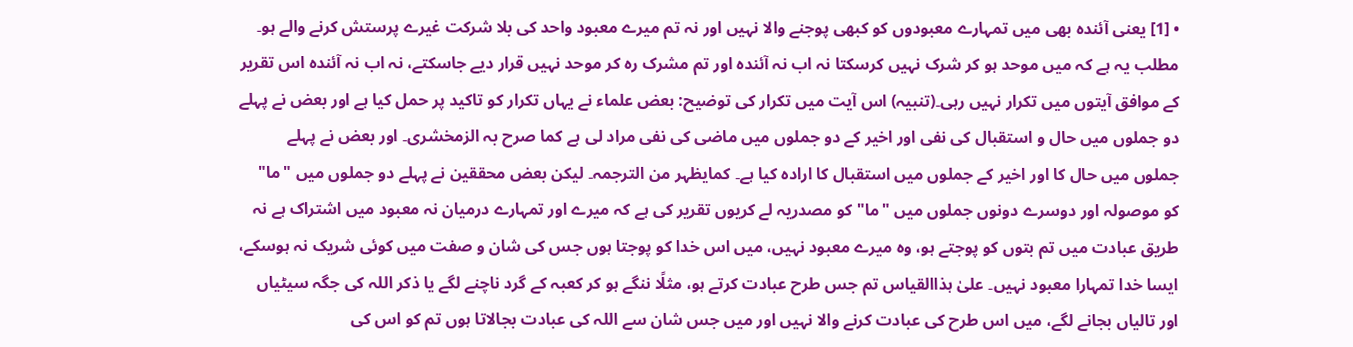• [1] یعنی آئندہ بھی میں تمہارے معبودوں کو کبھی پوجنے والا نہیں اور نہ تم میرے معبود واحد کی بلا شرکت غیرے پرستش کرنے والے ہو۔ مطلب یہ ہے کہ میں موحد ہو کر شرک نہیں کرسکتا نہ اب نہ آئندہ اور تم مشرک رہ کر موحد نہیں قرار دیے جاسکتے، نہ اب نہ آئندہ اس تقریر کے موافق آیتوں میں تکرار نہیں رہی۔(تنبیہ) اس آیت میں تکرار کی توضیح: بعض علماء نے یہاں تکرار کو تاکید پر حمل کیا ہے اور بعض نے پہلے دو جملوں میں حال و استقبال کی نفی اور اخیر کے دو جملوں میں ماضی کی نفی مراد لی ہے کما صرح بہ الزمخشری۔ اور بعض نے پہلے جملوں میں حال کا اور اخیر کے جملوں میں استقبال کا ارادہ کیا ہے۔ کمایظہر من الترجمہ۔ لیکن بعض محققین نے پہلے دو جملوں میں "ما" کو موصولہ اور دوسرے دونوں جملوں میں "ما" کو مصدریہ لے کریوں تقریر کی ہے کہ میرے اور تمہارے درمیان نہ معبود میں اشتراک ہے نہ طریق عبادت میں تم بتوں کو پوجتے ہو، وہ میرے معبود نہیں، میں اس خدا کو پوجتا ہوں جس کی شان و صفت میں کوئی شریک نہ ہوسکے، ایسا خدا تمہارا معبود نہیں۔ علیٰ ہذاالقیاس تم جس طرح عبادت کرتے ہو، مثلًا ننگے ہو کر کعبہ کے گرد ناچنے لگے یا ذکر اللہ کی جگہ سیٹیاں اور تالیاں بجانے لگے، میں اس طرح کی عبادت کرنے والا نہیں اور میں جس شان سے اللہ کی عبادت بجالاتا ہوں تم کو اس کی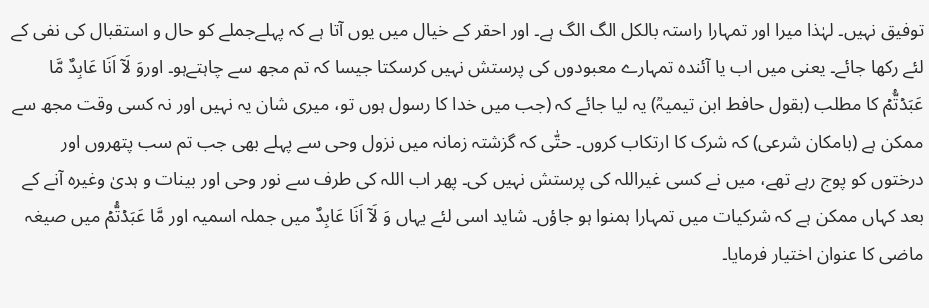توفیق نہیں۔ لہٰذا میرا اور تمہارا راستہ بالکل الگ الگ ہے۔ اور احقر کے خیال میں یوں آتا ہے کہ پہلےجملے کو حال و استقبال کی نفی کے لئے رکھا جائے۔ یعنی میں اب یا آئندہ تمہارے معبودوں کی پرستش نہیں کرسکتا جیسا کہ تم مجھ سے چاہتےہو۔ اوروَ لَاۤ اَنَا عَابِدٌ مَّا عَبَدۡتُّمۡ کا مطلب (بقول حافط ابن تیمیہؒ) یہ لیا جائے کہ (جب میں خدا کا رسول ہوں تو، میری شان یہ نہیں اور نہ کسی وقت مجھ سے ممکن ہے (بامکان شرعی) کہ شرک کا ارتکاب کروں۔ حتّٰی کہ گزشتہ زمانہ میں نزول وحی سے پہلے بھی جب تم سب پتھروں اور درختوں کو پوج رہے تھے، میں نے کسی غیراللہ کی پرستش نہیں کی۔ پھر اب اللہ کی طرف سے نور وحی اور بینات و ہدیٰ وغیرہ آنے کے بعد کہاں ممکن ہے کہ شرکیات میں تمہارا ہمنوا ہو جاؤں۔ شاید اسی لئے یہاں وَ لَاۤ اَنَا عَابِدٌ میں جملہ اسمیہ اور مَّا عَبَدۡتُّمۡ میں صیغہ ماضی کا عنوان اختیار فرمایا۔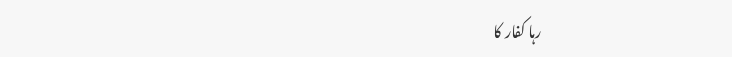رہا کفار کا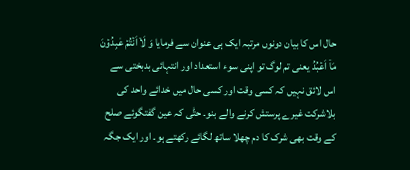حال اس کا بیان دونوں مرتبہ ایک ہی عنوان سے فرمایا وَ لَاۤ اَنۡتُمۡ عٰبِدُوۡنَ مَاۤ اَعۡبُدُ یعنی تم لوگ تو اپنی سوء استعداد اور انتہائی بدبختی سے اس لائق نہیں کہ کسی وقت اور کسی حال میں خدائے واحد کی بلاشرکت غیرے پرستش کرنے والے بنو۔ حتّٰی کہ عین گفتگوئے صلح کے وقت بھی شرک کا دم چھلا ساتھ لگائے رکھتے ہو۔ اور ایک جگہ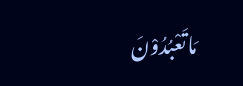مَاتَعْبُدُوْنَ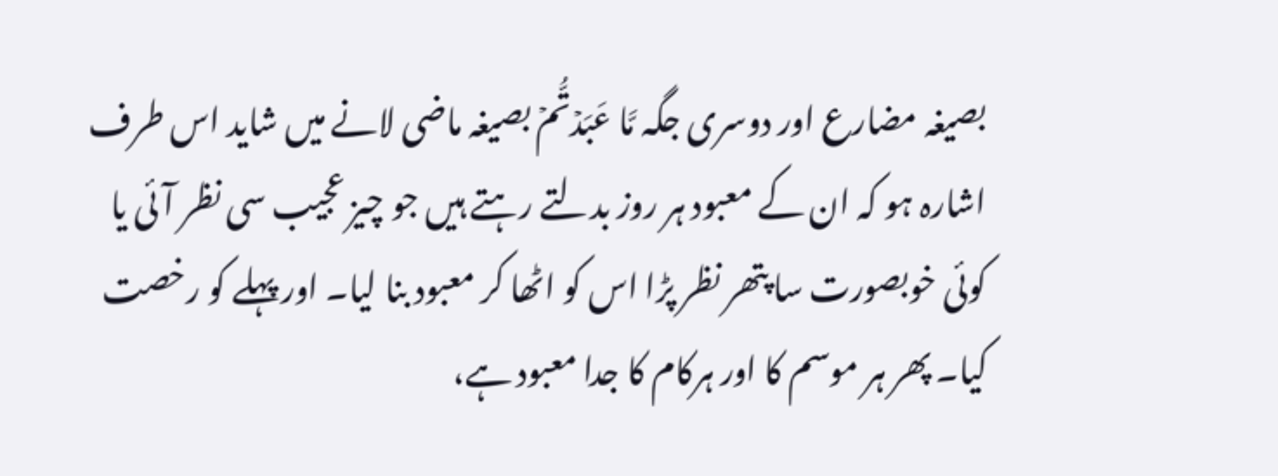بصیغہ مضارع اور دوسری جگہ مَّا عَبَدۡتُّمۡ بصیغہ ماضی لانے میں شاید اس طرف اشارہ ہو کہ ان کے معبود ہر روز بدلتے رہتے ہیں جو چیز عجیب سی نظر آئی یا کوئی خوبصورت سا پتھر نظر پڑا اس کو اٹھا کر معبود بنا لیا۔ اور پہلے کو رخصت کیا۔ پھر ہر موسم کا اور ہرکام کا جدا معبود ہے،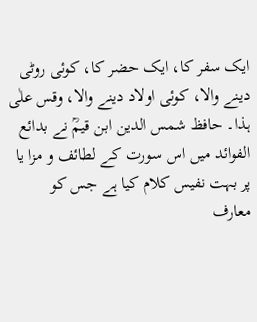ایک سفر کا، ایک حضر کا، کوئی روٹی دینے والا، کوئی اولاد دینے والا، وقس علٰی ہذا۔ حافظ شمس الدین ابن قیمؒ نے بدائع الفوائد میں اس سورت کے لطائف و مزا یا پر بہت نفیس کلام کیا ہے جس کو معارف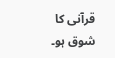قرآنی کا شوق ہو۔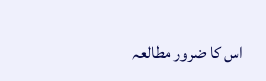اس کا ضرور مطالعہ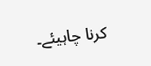کرنا چاہیئے۔